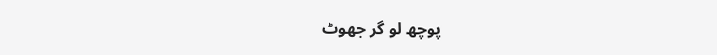پوچھ لو گر جھوٹ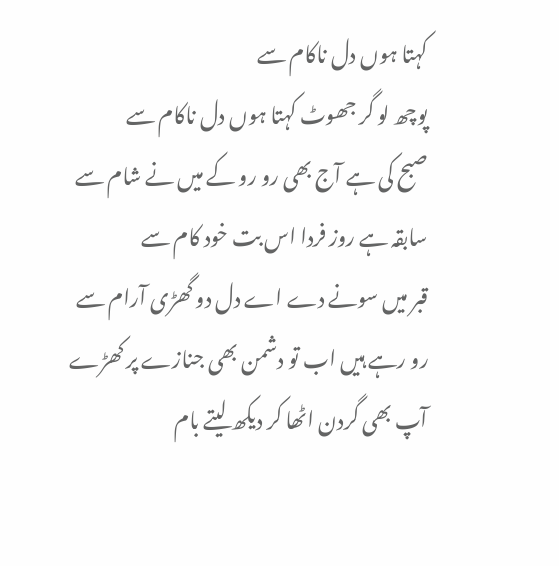کہتا ہوں دل ناکام سے
پوچھ لو گر جھوٹ کہتا ہوں دل ناکام سے
صبح کی ہے آج بھی رو رو کے میں نے شام سے
سابقہ ہے روز فردا اس بت خود کام سے
قبر میں سونے دے اے دل دو گھڑی آرام سے
رو رہے ہیں اب تو دشمن بھی جنازے پر کھڑے
آپ بھی گردن اٹھا کر دیکھ لیتے بام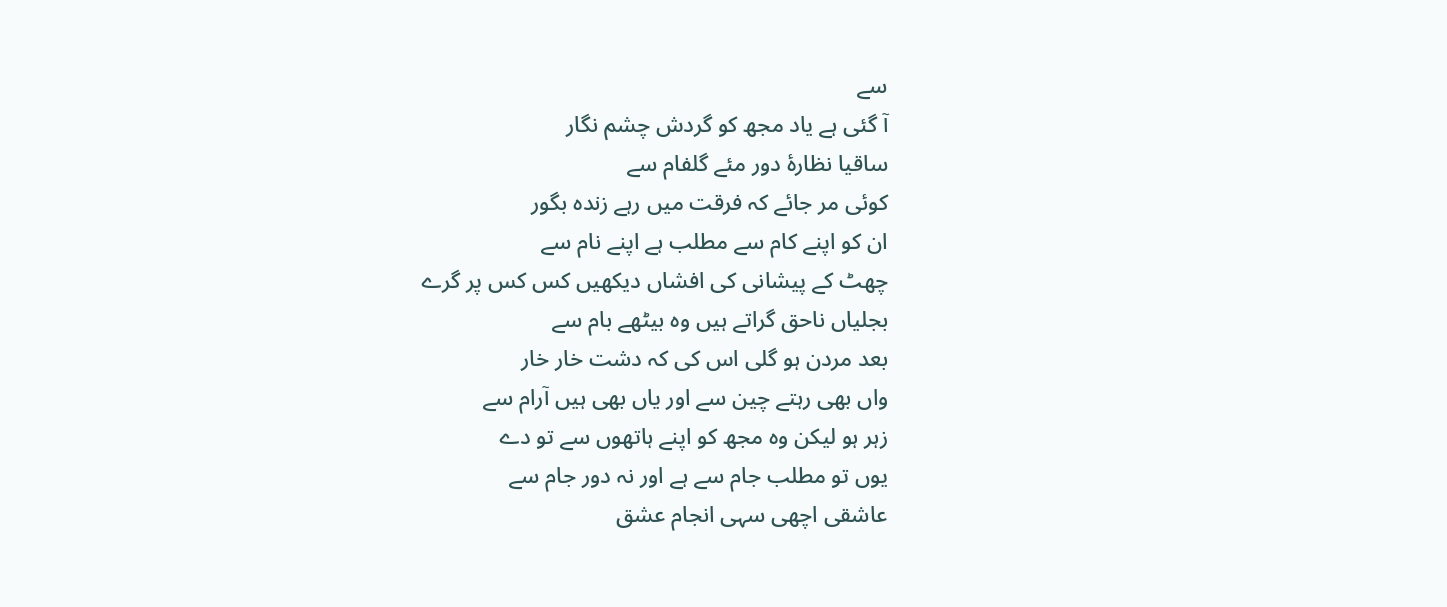سے
آ گئی ہے یاد مجھ کو گردش چشم نگار
ساقیا نظارۂ دور مئے گلفام سے
کوئی مر جائے کہ فرقت میں رہے زندہ بگور
ان کو اپنے کام سے مطلب ہے اپنے نام سے
چھٹ کے پیشانی کی افشاں دیکھیں کس کس پر گرے
بجلیاں ناحق گراتے ہیں وہ بیٹھے بام سے
بعد مردن ہو گلی اس کی کہ دشت خار خار
واں بھی رہتے چین سے اور یاں بھی ہیں آرام سے
زہر ہو لیکن وہ مجھ کو اپنے ہاتھوں سے تو دے
یوں تو مطلب جام سے ہے اور نہ دور جام سے
عاشقی اچھی سہی انجام عشق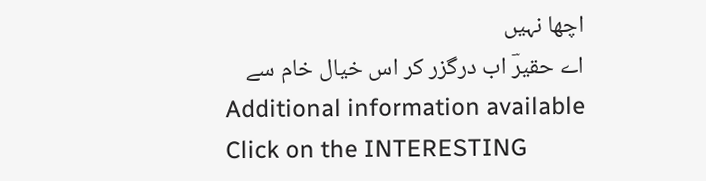اچھا نہیں
اے حقیرؔ اب درگزر کر اس خیال خام سے
Additional information available
Click on the INTERESTING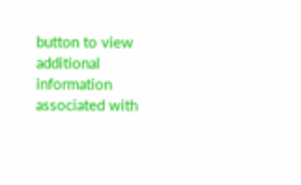button to view additional information associated with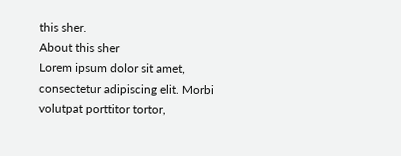this sher.
About this sher
Lorem ipsum dolor sit amet, consectetur adipiscing elit. Morbi volutpat porttitor tortor,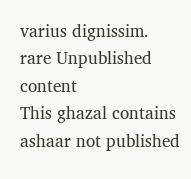varius dignissim.
rare Unpublished content
This ghazal contains ashaar not published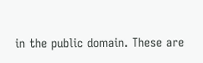in the public domain. These are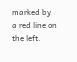marked by a red line on the left.